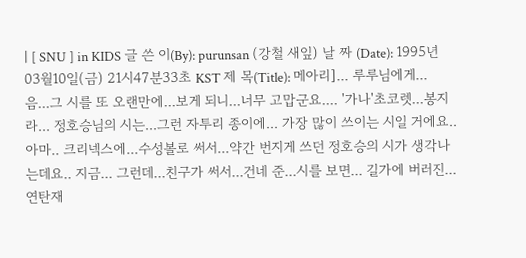| [ SNU ] in KIDS 글 쓴 이(By): purunsan (강철 새잎) 날 짜 (Date): 1995년03월10일(금) 21시47분33초 KST 제 목(Title): 메아리]... 루루님에게... 음...그 시를 또 오랜만에...보게 되니...너무 고맙군요.... '가나'초코렛...봉지라... 정호승님의 시는...그런 자투리 종이에... 가장 많이 쓰이는 시일 거에요..아마.. 크리넥스에...수성볼로 써서...약간 번지게 쓰던 정호승의 시가 생각나는데요.. 지금... 그런데...친구가 써서...건네 준...시를 보면... 길가에 버러진... 연탄재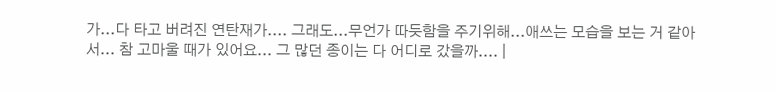가...다 타고 버려진 연탄재가.... 그래도...무언가 따듯함을 주기위해...애쓰는 모습을 보는 거 같아서... 참 고마울 때가 있어요... 그 많던 종이는 다 어디로 갔을까.... |